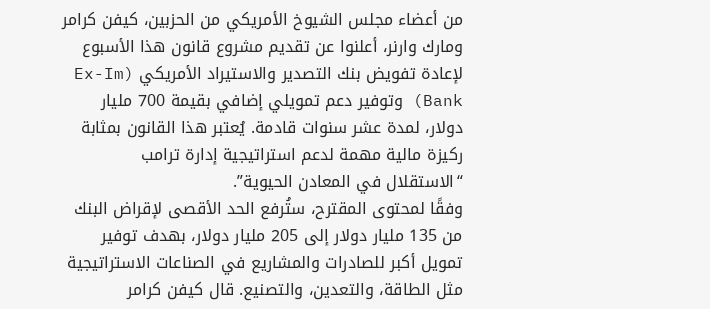من أعضاء مجلس الشيوخ الأمريكي من الحزبين، كيفن كرامر ومارك وارنر، أعلنوا عن تقديم مشروع قانون هذا الأسبوع لإعادة تفويض بنك التصدير والاستيراد الأمريكي (Ex-Im Bank) وتوفير دعم تمويلي إضافي بقيمة 700 مليار دولار، لمدة عشر سنوات قادمة. يُعتبر هذا القانون بمثابة ركيزة مالية مهمة لدعم استراتيجية إدارة ترامب “الاستقلال في المعادن الحيوية”.
وفقًا لمحتوى المقترح، ستُرفع الحد الأقصى لإقراض البنك من 135 مليار دولار إلى 205 مليار دولار، بهدف توفير تمويل أكبر للصادرات والمشاريع في الصناعات الاستراتيجية مثل الطاقة، والتعدين، والتصنيع. قال كيفن كرامر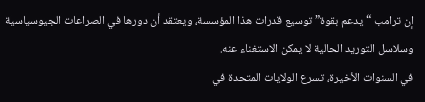إن ترامب “يدعم بقوة” توسيع قدرات هذا المؤسسة، ويعتقد أن دورها في الصراعات الجيوسياسية وسلاسل التوريد الحالية لا يمكن الاستغناء عنه.
في السنوات الأخيرة، تسرع الولايات المتحدة في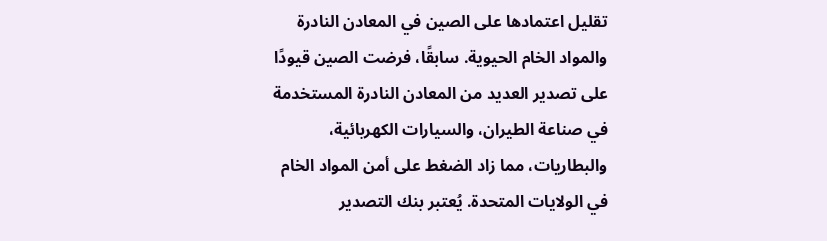تقليل اعتمادها على الصين في المعادن النادرة والمواد الخام الحيوية. سابقًا، فرضت الصين قيودًا على تصدير العديد من المعادن النادرة المستخدمة في صناعة الطيران، والسيارات الكهربائية، والبطاريات، مما زاد الضغط على أمن المواد الخام في الولايات المتحدة. يُعتبر بنك التصدير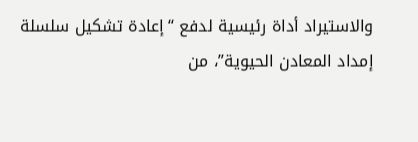والاستيراد أداة رئيسية لدفع “إعادة تشكيل سلسلة إمداد المعادن الحيوية”، من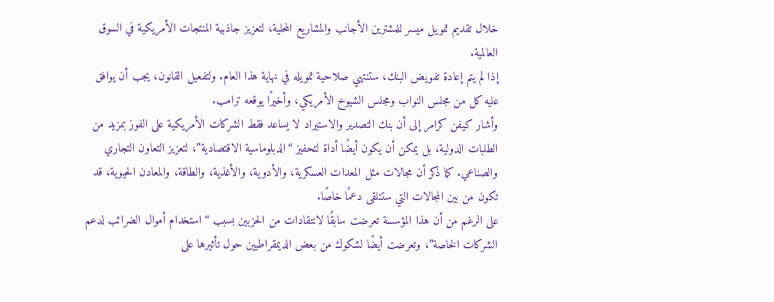خلال تقديم تمويل ميسر للمشترين الأجانب والمشاريع المحلية، لتعزيز جاذبية المنتجات الأمريكية في السوق العالمية.
إذا لم يتم إعادة تفويض البنك، ستنتهي صلاحية تمويله في نهاية هذا العام. ولتفعيل القانون، يجب أن يوافق عليه كل من مجلس النواب ومجلس الشيوخ الأمريكي، وأخيرًا يوقعه ترامب.
وأشار كيفن كرامر إلى أن بنك التصدير والاستيراد لا يساعد فقط الشركات الأمريكية على الفوز بمزيد من الطلبات الدولية، بل يمكن أن يكون أيضًا أداة لتحفيز “الدبلوماسية الاقتصادية”، لتعزيز التعاون التجاري والصناعي. كما ذكر أن مجالات مثل المعدات العسكرية، والأدوية، والأغذية، والطاقة، والمعادن الحيوية، قد تكون من بين المجالات التي ستتلقى دعمًا خاصًا.
على الرغم من أن هذا المؤسسة تعرضت سابقًا لانتقادات من الحزبين بسبب “استخدام أموال الضرائب لدعم الشركات الخاصة”، وتعرضت أيضًا لشكوك من بعض الديمقراطيين حول تأثيرها على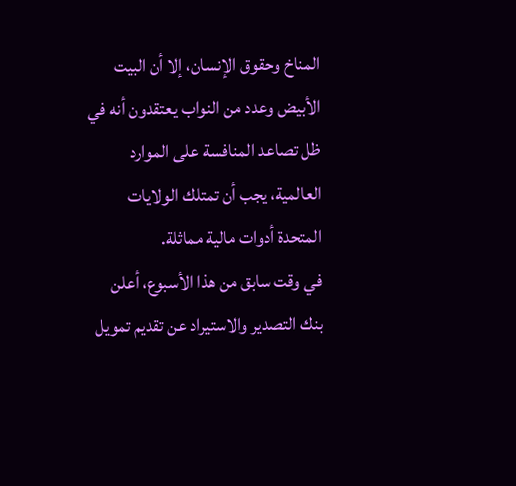المناخ وحقوق الإنسان، إلا أن البيت الأبيض وعدد من النواب يعتقدون أنه في ظل تصاعد المنافسة على الموارد العالمية، يجب أن تمتلك الولايات المتحدة أدوات مالية مماثلة.
في وقت سابق من هذا الأسبوع، أعلن بنك التصدير والاستيراد عن تقديم تمويل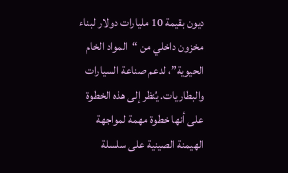ديون بقيمة 10 مليارات دولار لبناء مخزون داخلي من “المواد الخام الحيوية”، لدعم صناعة السيارات والبطاريات. يُنظر إلى هذه الخطوة على أنها خطوة مهمة لمواجهة الهيمنة الصينية على سلسلة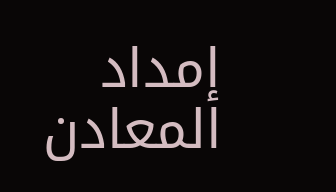إمداد المعادن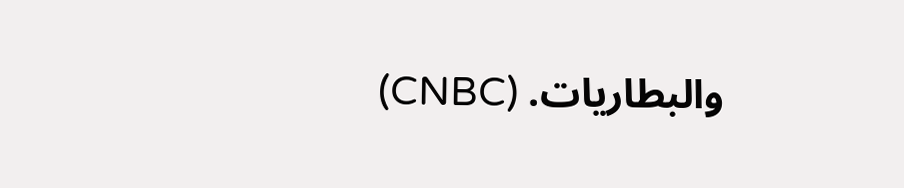والبطاريات. (CNBC)